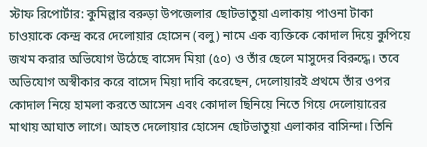স্টাফ রিপোর্টার: কুমিল্লার বরুড়া উপজেলার ছোটভাতুয়া এলাকায় পাওনা টাকা চাওয়াকে কেন্দ্র করে দেলোয়ার হোসেন (বলু) নামে এক ব্যক্তিকে কোদাল দিয়ে কুপিয়ে জখম করার অভিযোগ উঠেছে বাসেদ মিয়া (৫০) ও তাঁর ছেলে মাসুদের বিরুদ্ধে। তবে অভিযোগ অস্বীকার করে বাসেদ মিয়া দাবি করেছেন, দেলোয়ারই প্রথমে তাঁর ওপর কোদাল নিয়ে হামলা করতে আসেন এবং কোদাল ছিনিয়ে নিতে গিয়ে দেলোয়ারের মাথায় আঘাত লাগে। আহত দেলোয়ার হোসেন ছোটভাতুয়া এলাকার বাসিন্দা। তিনি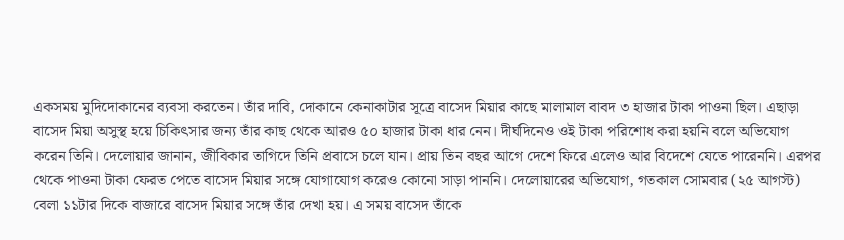একসময় মুদিদোকানের ব্যবসা করতেন। তাঁর দাবি, দোকানে কেনাকাটার সূত্রে বাসেদ মিয়ার কাছে মালামাল বাবদ ৩ হাজার টাকা পাওনা ছিল। এছাড়া বাসেদ মিয়া অসুস্থ হয়ে চিকিৎসার জন্য তাঁর কাছ থেকে আরও ৫০ হাজার টাকা ধার নেন। দীর্ঘদিনেও ওই টাকা পরিশোধ করা হয়নি বলে অভিযোগ করেন তিনি। দেলোয়ার জানান, জীবিকার তাগিদে তিনি প্রবাসে চলে যান। প্রায় তিন বছর আগে দেশে ফিরে এলেও আর বিদেশে যেতে পারেননি। এরপর থেকে পাওনা টাকা ফেরত পেতে বাসেদ মিয়ার সঙ্গে যোগাযোগ করেও কোনো সাড়া পাননি। দেলোয়ারের অভিযোগ, গতকাল সোমবার (২৫ আগস্ট) বেলা ১১টার দিকে বাজারে বাসেদ মিয়ার সঙ্গে তাঁর দেখা হয়। এ সময় বাসেদ তাঁকে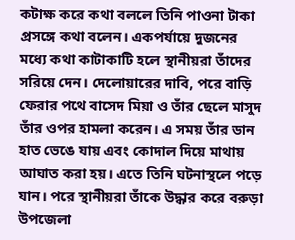কটাক্ষ করে কথা বললে তিনি পাওনা টাকা প্রসঙ্গে কথা বলেন। একপর্যায়ে দুজনের মধ্যে কথা কাটাকাটি হলে স্থানীয়রা তাঁদের সরিয়ে দেন। দেলোয়ারের দাবি, পরে বাড়ি ফেরার পথে বাসেদ মিয়া ও তাঁর ছেলে মাসুদ তাঁর ওপর হামলা করেন। এ সময় তাঁর ডান হাত ভেঙে যায় এবং কোদাল দিয়ে মাথায় আঘাত করা হয়। এতে তিনি ঘটনাস্থলে পড়ে যান। পরে স্থানীয়রা তাঁকে উদ্ধার করে বরুড়া উপজেলা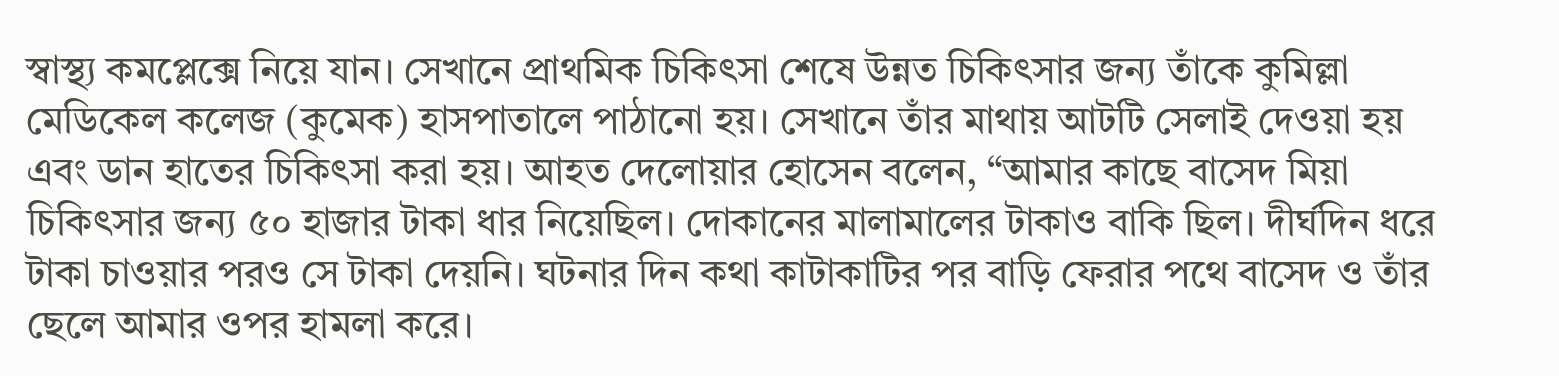স্বাস্থ্য কমপ্লেক্সে নিয়ে যান। সেখানে প্রাথমিক চিকিৎসা শেষে উন্নত চিকিৎসার জন্য তাঁকে কুমিল্লা মেডিকেল কলেজ (কুমেক) হাসপাতালে পাঠানো হয়। সেখানে তাঁর মাথায় আটটি সেলাই দেওয়া হয় এবং ডান হাতের চিকিৎসা করা হয়। আহত দেলোয়ার হোসেন বলেন, “আমার কাছে বাসেদ মিয়া চিকিৎসার জন্য ৫০ হাজার টাকা ধার নিয়েছিল। দোকানের মালামালের টাকাও বাকি ছিল। দীর্ঘদিন ধরে টাকা চাওয়ার পরও সে টাকা দেয়নি। ঘটনার দিন কথা কাটাকাটির পর বাড়ি ফেরার পথে বাসেদ ও তাঁর ছেলে আমার ওপর হামলা করে।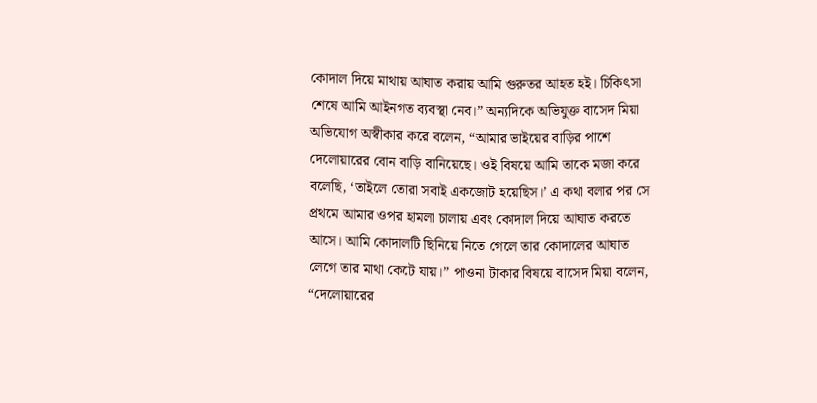কোদাল দিয়ে মাথায় আঘাত করায় আমি গুরুতর আহত হই। চিকিৎসা শেষে আমি আইনগত ব্যবস্থা নেব।” অন্যদিকে অভিযুক্ত বাসেদ মিয়া অভিযোগ অস্বীকার করে বলেন, “আমার ভাইয়ের বাড়ির পাশে দেলোয়ারের বোন বাড়ি বানিয়েছে। ওই বিষয়ে আমি তাকে মজা করে বলেছি, ‘তাইলে তোরা সবাই একজোট হয়েছিস।’ এ কথা বলার পর সে প্রথমে আমার ওপর হামলা চালায় এবং কোদাল দিয়ে আঘাত করতে আসে। আমি কোদালটি ছিনিয়ে নিতে গেলে তার কোদালের আঘাত লেগে তার মাথা কেটে যায়।” পাওনা টাকার বিষয়ে বাসেদ মিয়া বলেন, “দেলোয়ারের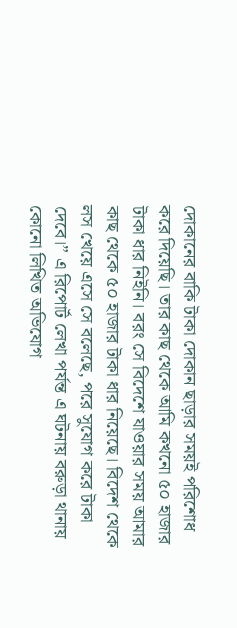দোকানের বাকি টাকা দোকান ছাড়ার সময়ই পরিশোধ করে দিয়েছি। তার কাছ থেকে আমি কখনো ৫০ হাজার টাকা ধার নিইনি। বরং সে বিদেশে যাওয়ার সময় আমার কাছ থেকে ৫০ হাজার টাকা ধার নিয়েছে। বিদেশ থেকে লস খেয়ে এসে সে বলেছে, পরে সুযোগ করে টাকা দেবে।” এ রিপোর্ট লেখা পর্যন্ত এ ঘটনায় বরুড়া থানায় কোনো লিখিত অভিযোগ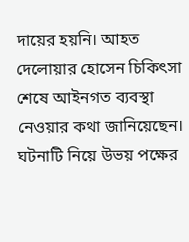দায়ের হয়নি। আহত দেলোয়ার হোসেন চিকিৎসা শেষে আইনগত ব্যবস্থা নেওয়ার কথা জানিয়েছেন। ঘটনাটি নিয়ে উভয় পক্ষের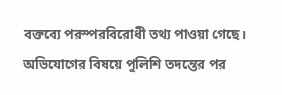বক্তব্যে পরস্পরবিরোধী তথ্য পাওয়া গেছে। অভিযোগের বিষয়ে পুলিশি তদন্তের পর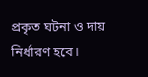প্রকৃত ঘটনা ও দায় নির্ধারণ হবে।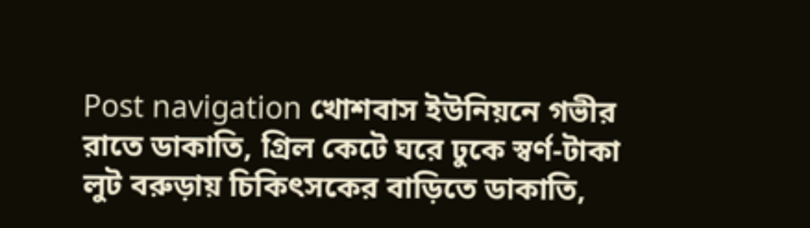Post navigation খোশবাস ইউনিয়নে গভীর রাতে ডাকাতি, গ্রিল কেটে ঘরে ঢুকে স্বর্ণ-টাকা লুট বরুড়ায় চিকিৎসকের বাড়িতে ডাকাতি,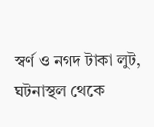স্বর্ণ ও নগদ টাকা লুট, ঘটনাস্থল থেকে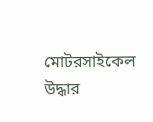মোটরসাইকেল উদ্ধার